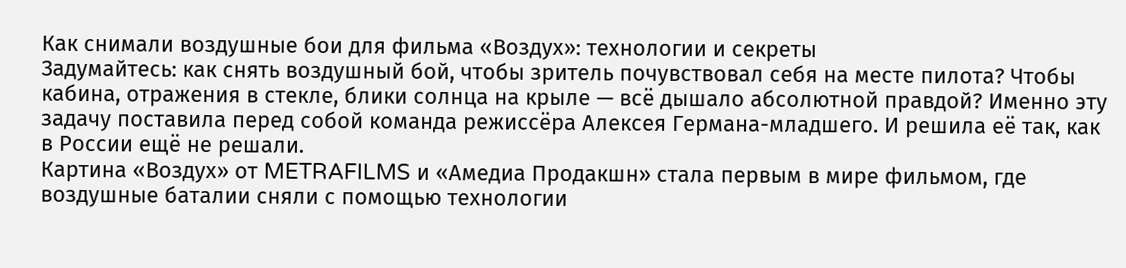Как снимали воздушные бои для фильма «Воздух»: технологии и секреты
Задумайтесь: как снять воздушный бой, чтобы зритель почувствовал себя на месте пилота? Чтобы кабина, отражения в стекле, блики солнца на крыле — всё дышало абсолютной правдой? Именно эту задачу поставила перед собой команда режиссёра Алексея Германа-младшего. И решила её так, как в России ещё не решали.
Картина «Воздух» от METRAFILMS и «Амедиа Продакшн» стала первым в мире фильмом, где воздушные баталии сняли с помощью технологии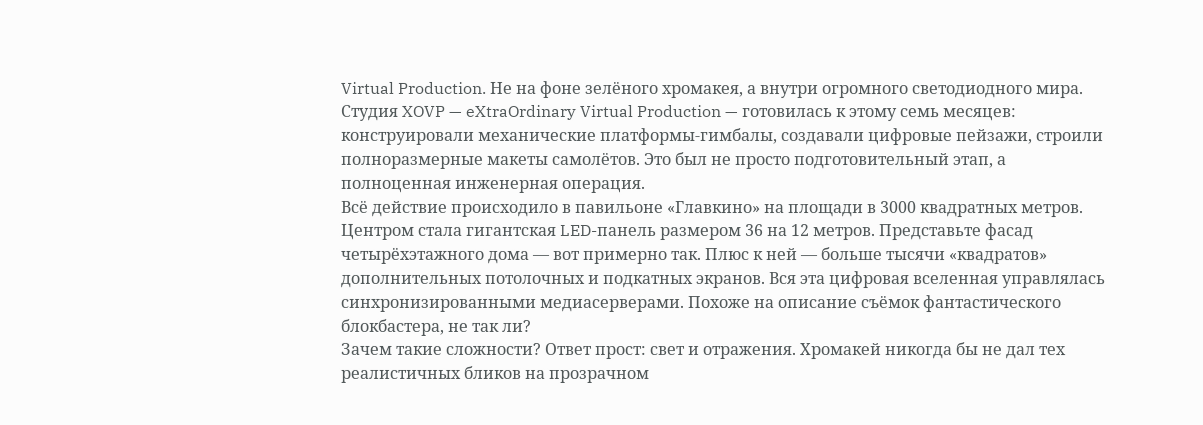Virtual Production. Не на фоне зелёного хромакея, а внутри огромного светодиодного мира. Студия XOVP — eXtraOrdinary Virtual Production — готовилась к этому семь месяцев: конструировали механические платформы-гимбалы, создавали цифровые пейзажи, строили полноразмерные макеты самолётов. Это был не просто подготовительный этап, а полноценная инженерная операция.
Всё действие происходило в павильоне «Главкино» на площади в 3000 квадратных метров. Центром стала гигантская LED-панель размером 36 на 12 метров. Представьте фасад четырёхэтажного дома — вот примерно так. Плюс к ней — больше тысячи «квадратов» дополнительных потолочных и подкатных экранов. Вся эта цифровая вселенная управлялась синхронизированными медиасерверами. Похоже на описание съёмок фантастического блокбастера, не так ли?
Зачем такие сложности? Ответ прост: свет и отражения. Хромакей никогда бы не дал тех реалистичных бликов на прозрачном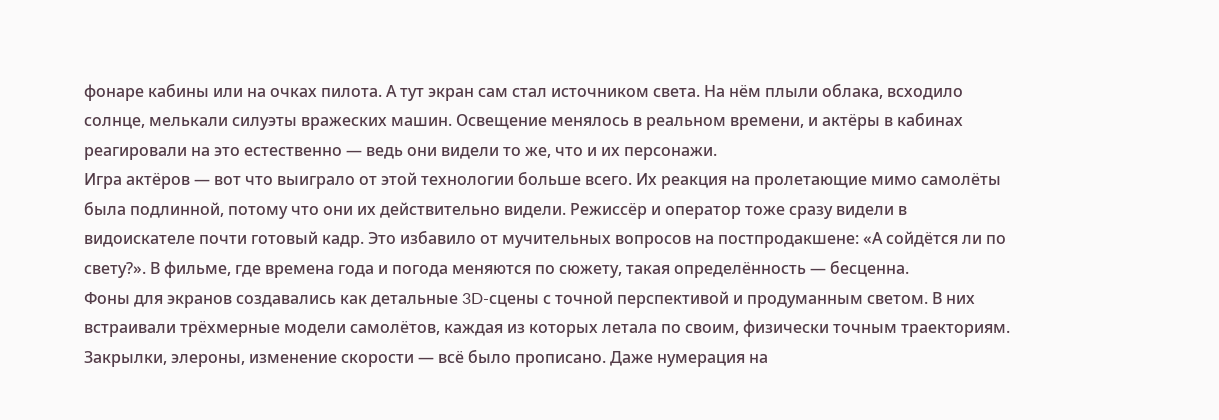фонаре кабины или на очках пилота. А тут экран сам стал источником света. На нём плыли облака, всходило солнце, мелькали силуэты вражеских машин. Освещение менялось в реальном времени, и актёры в кабинах реагировали на это естественно — ведь они видели то же, что и их персонажи.
Игра актёров — вот что выиграло от этой технологии больше всего. Их реакция на пролетающие мимо самолёты была подлинной, потому что они их действительно видели. Режиссёр и оператор тоже сразу видели в видоискателе почти готовый кадр. Это избавило от мучительных вопросов на постпродакшене: «А сойдётся ли по свету?». В фильме, где времена года и погода меняются по сюжету, такая определённость — бесценна.
Фоны для экранов создавались как детальные 3D-сцены с точной перспективой и продуманным светом. В них встраивали трёхмерные модели самолётов, каждая из которых летала по своим, физически точным траекториям. Закрылки, элероны, изменение скорости — всё было прописано. Даже нумерация на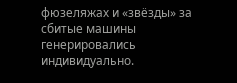фюзеляжах и «звёзды» за сбитые машины генерировались индивидуально.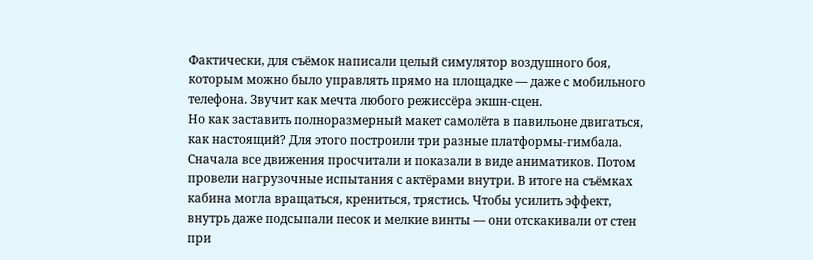Фактически, для съёмок написали целый симулятор воздушного боя, которым можно было управлять прямо на площадке — даже с мобильного телефона. Звучит как мечта любого режиссёра экшн-сцен.
Но как заставить полноразмерный макет самолёта в павильоне двигаться, как настоящий? Для этого построили три разные платформы-гимбала. Сначала все движения просчитали и показали в виде аниматиков. Потом провели нагрузочные испытания с актёрами внутри. В итоге на съёмках кабина могла вращаться, крениться, трястись. Чтобы усилить эффект, внутрь даже подсыпали песок и мелкие винты — они отскакивали от стен при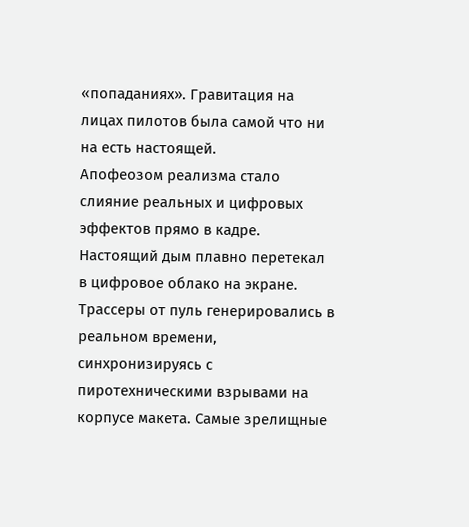«попаданиях». Гравитация на лицах пилотов была самой что ни на есть настоящей.
Апофеозом реализма стало слияние реальных и цифровых эффектов прямо в кадре. Настоящий дым плавно перетекал в цифровое облако на экране. Трассеры от пуль генерировались в реальном времени, синхронизируясь с пиротехническими взрывами на корпусе макета. Самые зрелищные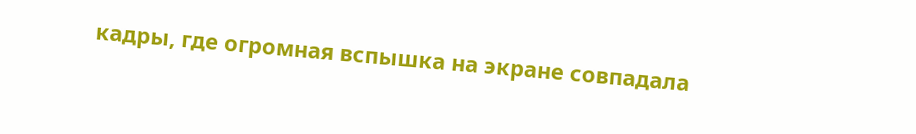кадры, где огромная вспышка на экране совпадала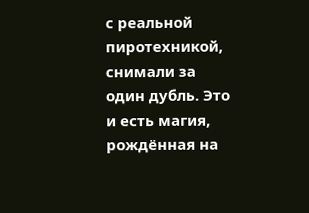с реальной пиротехникой, снимали за один дубль. Это и есть магия, рождённая на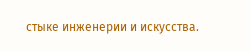стыке инженерии и искусства.